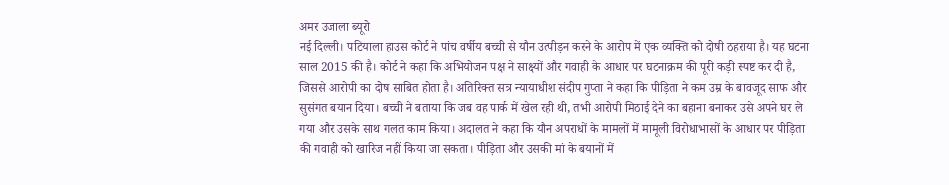अमर उजाला ब्यूरो
नई दिल्ली। पटियाला हाउस कोर्ट ने पांच वर्षीय बच्ची से यौन उत्पीड़न करने के आरोप में एक व्यक्ति को दोषी ठहराया है। यह घटना साल 2015 की है। कोर्ट ने कहा कि अभियोजन पक्ष ने साक्ष्यों और गवाही के आधार पर घटनाक्रम की पूरी कड़ी स्पष्ट कर दी है, जिससे आरोपी का दोष साबित होता है। अतिरिक्त सत्र न्यायाधीश संदीप गुप्ता ने कहा कि पीड़िता ने कम उम्र के बावजूद साफ और सुसंगत बयान दिया। बच्ची ने बताया कि जब वह पार्क में खेल रही थी, तभी आरोपी मिठाई देने का बहाना बनाकर उसे अपने घर ले गया और उसके साथ गलत काम किया। अदालत ने कहा कि यौन अपराधों के मामलों में मामूली विरोधाभासों के आधार पर पीड़िता की गवाही को खारिज नहीं किया जा सकता। पीड़िता और उसकी मां के बयानों में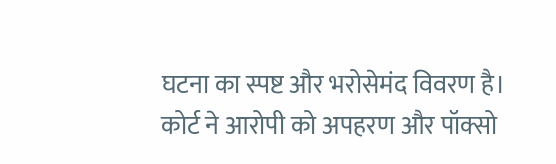घटना का स्पष्ट और भरोसेमंद विवरण है। कोर्ट ने आरोपी को अपहरण और पॉक्सो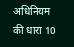अधिनियम की धारा 10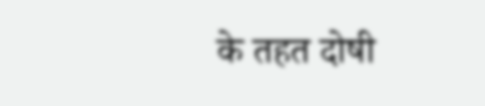के तहत दोषी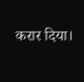करार दिया।